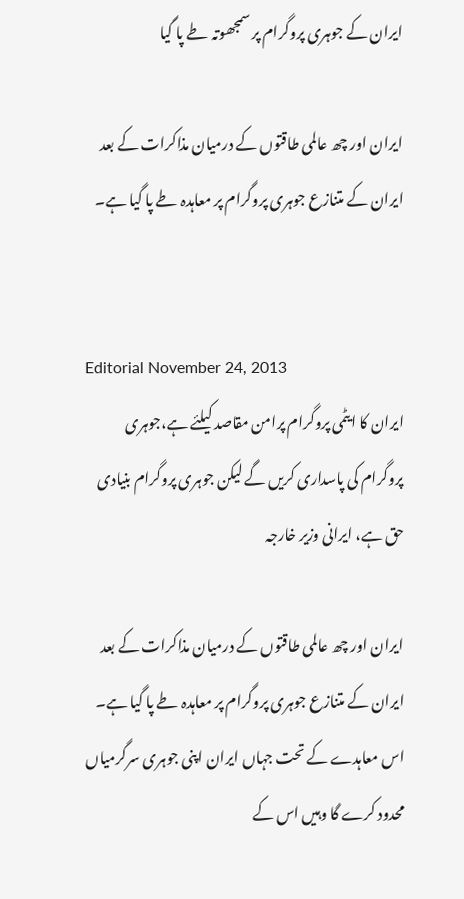ایران کے جوہری پروگرام پر سمجھوتہ طے پا گیا

ایران اور چھ عالمی طاقتوں کے درمیان مذاکرات کے بعد ایران کے متنازع جوہری پروگرام پر معاہدہ طے پا گیا ہے۔


Editorial November 24, 2013
ایران کا ایٹمی پروگرام پرامن مقاصد کیلئے ہے،جوہری پروگرام کی پاسداری کریں گے لیکن جوہری پروگرام بنیادی حق ہے، ایرانی وزیر خارجہ

ایران اور چھ عالمی طاقتوں کے درمیان مذاکرات کے بعد ایران کے متنازع جوہری پروگرام پر معاہدہ طے پا گیا ہے۔ اس معاہدے کے تحت جہاں ایران اپنی جوہری سرگرمیاں محدود کرے گا وہیں اس کے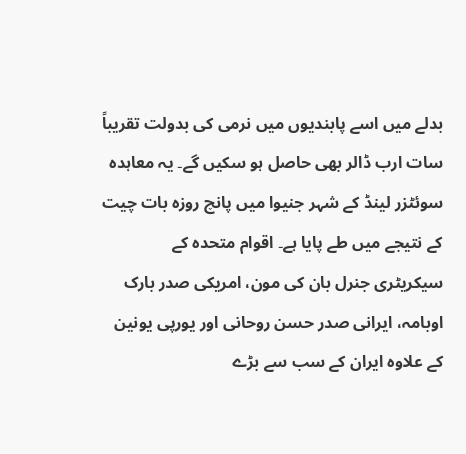بدلے میں اسے پابندیوں میں نرمی کی بدولت تقریباً سات ارب ڈالر بھی حاصل ہو سکیں گے۔ یہ معاہدہ سوئٹزر لینڈ کے شہر جنیوا میں پانچ روزہ بات چیت کے نتیجے میں طے پایا ہے۔ اقوام متحدہ کے سیکریٹری جنرل بان کی مون، امریکی صدر بارک اوبامہ، ایرانی صدر حسن روحانی اور یورپی یونین کے علاوہ ایران کے سب سے بڑے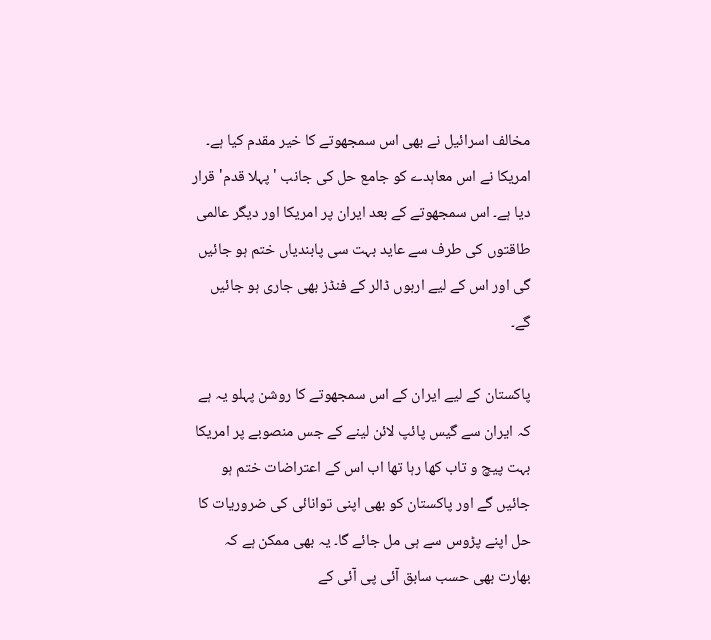مخالف اسرائیل نے بھی اس سمجھوتے کا خیر مقدم کیا ہے۔ امریکا نے اس معاہدے کو جامع حل کی جانب 'پہلا قدم' قرار دیا ہے۔ اس سمجھوتے کے بعد ایران پر امریکا اور دیگر عالمی طاقتوں کی طرف سے عاید بہت سی پابندیاں ختم ہو جائیں گی اور اس کے لیے اربوں ڈالر کے فنڈز بھی جاری ہو جائیں گے۔

پاکستان کے لیے ایران کے اس سمجھوتے کا روشن پہلو یہ ہے کہ ایران سے گیس پائپ لائن لینے کے جس منصوبے پر امریکا بہت پیچ و تاب کھا رہا تھا اب اس کے اعتراضات ختم ہو جائیں گے اور پاکستان کو بھی اپنی توانائی کی ضروریات کا حل اپنے پڑوس سے ہی مل جائے گا۔ یہ بھی ممکن ہے کہ بھارت بھی حسب سابق آئی پی آئی کے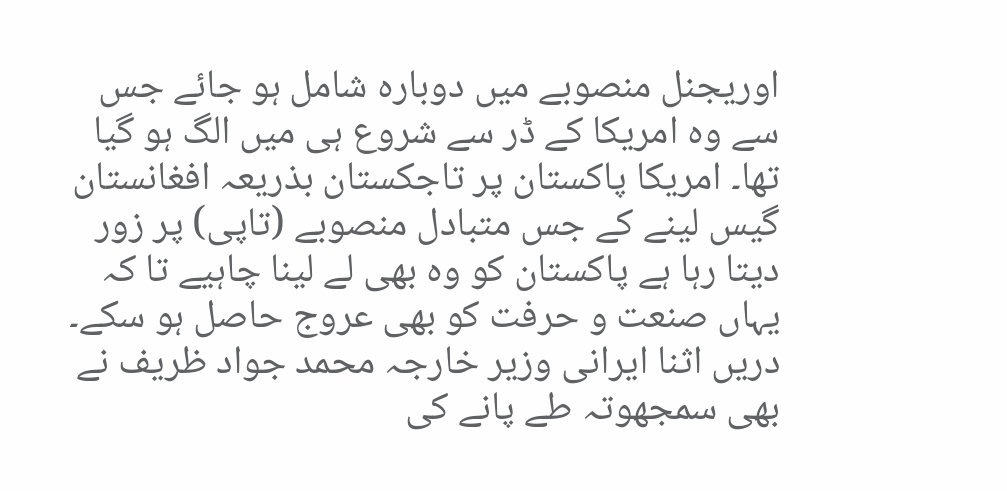اوریجنل منصوبے میں دوبارہ شامل ہو جائے جس سے وہ امریکا کے ڈر سے شروع ہی میں الگ ہو گیا تھا۔ امریکا پاکستان پر تاجکستان بذریعہ افغانستان گیس لینے کے جس متبادل منصوبے (تاپی) پر زور دیتا رہا ہے پاکستان کو وہ بھی لے لینا چاہیے تا کہ یہاں صنعت و حرفت کو بھی عروج حاصل ہو سکے۔ دریں اثنا ایرانی وزیر خارجہ محمد جواد ظریف نے بھی سمجھوتہ طے پانے کی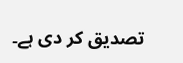تصدیق کر دی ہے۔